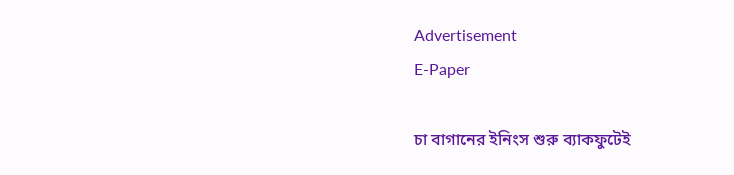Advertisement
E-Paper

চা বাগানের ইনিংস শুরু ব্যাকফুটেই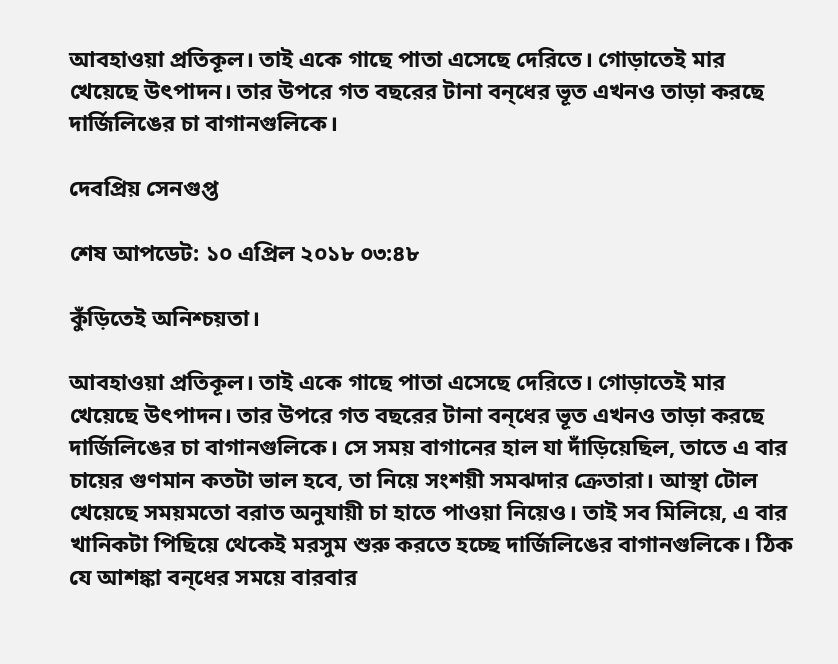আবহাওয়া প্রতিকূল। তাই একে গাছে পাতা এসেছে দেরিতে। গোড়াতেই মার খেয়েছে উৎপাদন। তার উপরে গত বছরের টানা বন্‌ধের ভূত এখনও তাড়া করছে দার্জিলিঙের চা বাগানগুলিকে।

দেবপ্রিয় সেনগুপ্ত

শেষ আপডেট: ১০ এপ্রিল ২০১৮ ০৩:৪৮

কুঁড়িতেই অনিশ্চয়তা।

আবহাওয়া প্রতিকূল। তাই একে গাছে পাতা এসেছে দেরিতে। গোড়াতেই মার খেয়েছে উৎপাদন। তার উপরে গত বছরের টানা বন্‌ধের ভূত এখনও তাড়া করছে দার্জিলিঙের চা বাগানগুলিকে। সে সময় বাগানের হাল যা দাঁড়িয়েছিল, তাতে এ বার চায়ের গুণমান কতটা ভাল হবে, তা নিয়ে সংশয়ী সমঝদার ক্রেতারা। আস্থা টোল খেয়েছে সময়মতো বরাত অনুযায়ী চা হাতে পাওয়া নিয়েও। তাই সব মিলিয়ে, এ বার খানিকটা পিছিয়ে থেকেই মরসুম শুরু করতে হচ্ছে দার্জিলিঙের বাগানগুলিকে। ঠিক যে আশঙ্কা বন্‌ধের সময়ে বারবার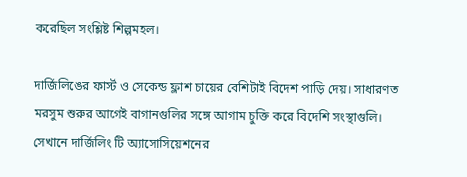করেছিল সংশ্লিষ্ট শিল্পমহল।

দার্জিলিঙের ফার্স্ট ও সেকেন্ড ফ্লাশ চায়ের বেশিটাই বিদেশ পাড়ি দেয়। সাধারণত মরসুম শুরুর আগেই বাগানগুলির সঙ্গে আগাম চুক্তি করে বিদেশি সংস্থাগুলি। সেখানে দার্জিলিং টি অ্যাসোসিয়েশনের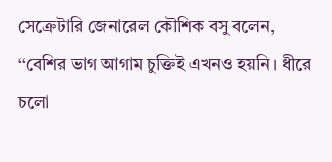সেক্রেটারি জেনারেল কৌশিক বসু বলেন, ‘‘বেশির ভাগ আগাম চুক্তিই এখনও হয়নি। ধীরে চলো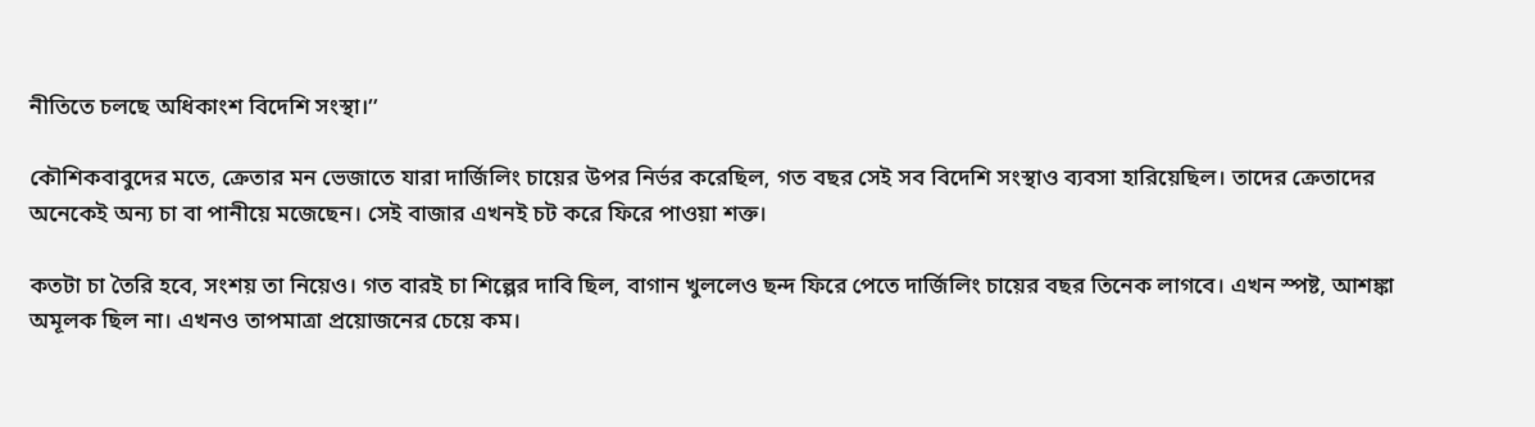নীতিতে চলছে অধিকাংশ বিদেশি সংস্থা।’’

কৌশিকবাবুদের মতে, ক্রেতার মন ভেজাতে যারা দার্জিলিং চায়ের উপর নির্ভর করেছিল, গত বছর সেই সব বিদেশি সংস্থাও ব্যবসা হারিয়েছিল। তাদের ক্রেতাদের অনেকেই অন্য চা বা পানীয়ে মজেছেন। সেই বাজার এখনই চট করে ফিরে পাওয়া শক্ত।

কতটা চা তৈরি হবে, সংশয় তা নিয়েও। গত বারই চা শিল্পের দাবি ছিল, বাগান খুললেও ছন্দ ফিরে পেতে দার্জিলিং চায়ের বছর তিনেক লাগবে। এখন স্পষ্ট, আশঙ্কা অমূলক ছিল না। এখনও তাপমাত্রা প্রয়োজনের চেয়ে কম।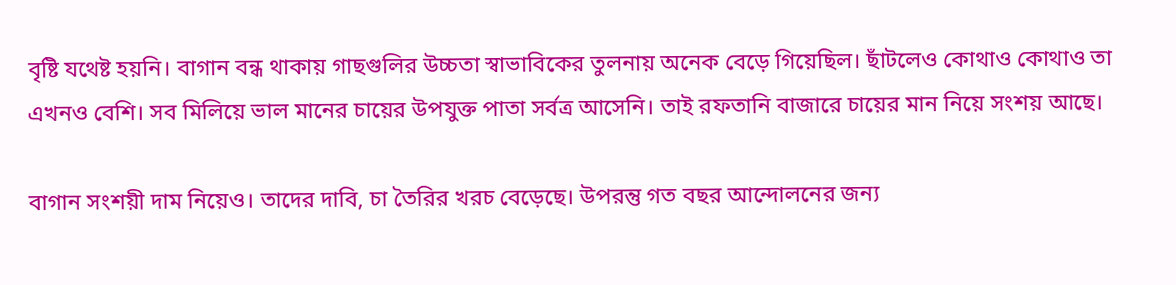বৃষ্টি যথেষ্ট হয়নি। বাগান বন্ধ থাকায় গাছগুলির উচ্চতা স্বাভাবিকের তুলনায় অনেক বেড়ে গিয়েছিল। ছাঁটলেও কোথাও কোথাও তা এখনও বেশি। সব মিলিয়ে ভাল মানের চায়ের উপযুক্ত পাতা সর্বত্র আসেনি। তাই রফতানি বাজারে চায়ের মান নিয়ে সংশয় আছে।

বাগান সংশয়ী দাম নিয়েও। তাদের দাবি, চা তৈরির খরচ বেড়েছে। উপরন্তু গত বছর আন্দোলনের জন্য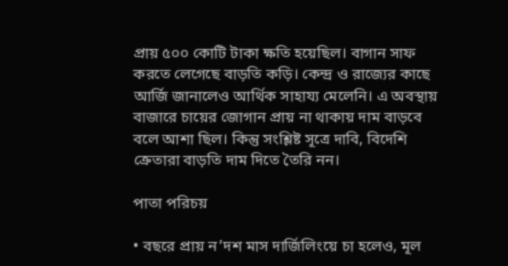প্রায় ৫০০ কোটি টাকা ক্ষতি হয়েছিল। বাগান সাফ করতে লেগেছে বাড়তি কড়ি। কেন্দ্র ও রাজ্যের কাছে আর্জি জানালেও আর্থিক সাহায্য মেলেনি। এ অবস্থায় বাজারে চায়ের জোগান প্রায় না থাকায় দাম বাড়বে বলে আশা ছিল। কিন্তু সংশ্লিষ্ট সূত্রে দাবি, বিদেশি ক্রেতারা বাড়তি দাম দিতে তৈরি নন।

পাতা পরিচয়

• বছরে প্রায় ন’দশ মাস দার্জিলিংয়ে চা হলেও, মূল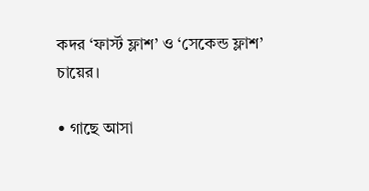কদর ‘ফার্স্ট ফ্লাশ’ ও ‘সেকেন্ড ফ্লাশ’ চায়ের।

• গাছে আসা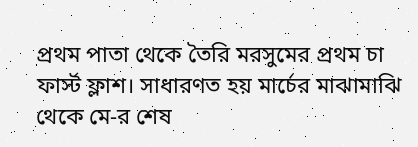প্রথম পাতা থেকে তৈরি মরসুমের প্রথম চা ফার্স্ট ফ্লাশ। সাধারণত হয় মার্চের মাঝামাঝি থেকে মে-র শেষ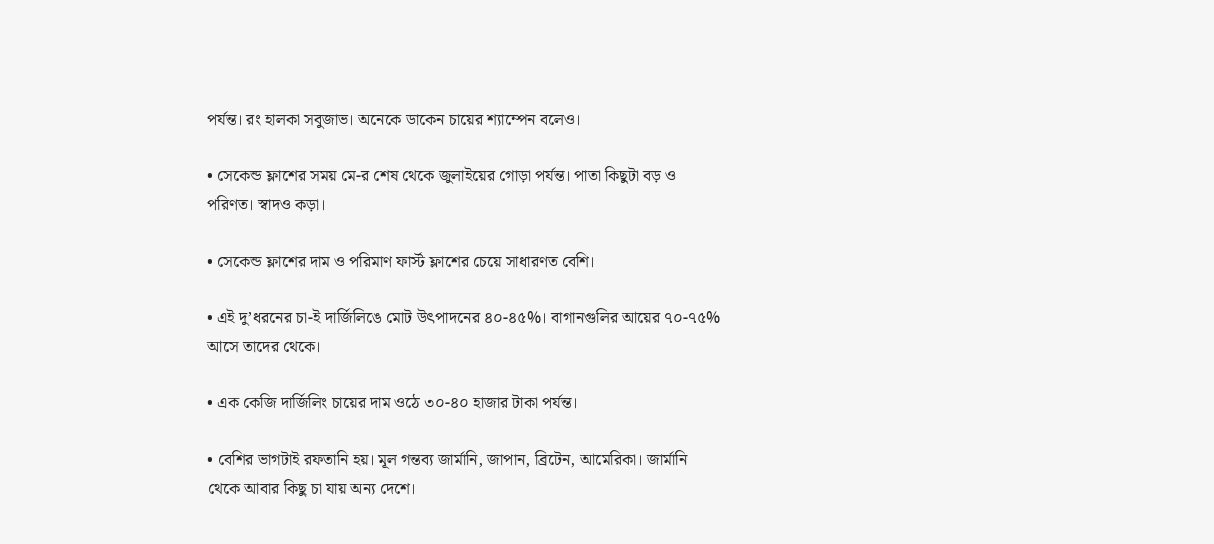পর্যন্ত। রং হালকা সবুজাভ। অনেকে ডাকেন চায়ের শ্যাম্পেন বলেও।

• সেকেন্ড ফ্লাশের সময় মে-র শেষ থেকে জুলাইয়ের গোড়া পর্যন্ত। পাতা কিছুটা বড় ও পরিণত। স্বাদও কড়া।

• সেকেন্ড ফ্লাশের দাম ও পরিমাণ ফার্স্ট ফ্লাশের চেয়ে সাধারণত বেশি।

• এই দু’ধরনের চা-ই দার্জিলিঙে মোট উৎপাদনের ৪০-৪৫%। বাগানগুলির আয়ের ৭০-৭৫% আসে তাদের থেকে।

• এক কেজি দার্জিলিং চায়ের দাম ওঠে ৩০-৪০ হাজার টাকা পর্যন্ত।

• বেশির ভাগটাই রফতানি হয়। মূল গন্তব্য জার্মানি, জাপান, ব্রিটেন, আমেরিকা। জার্মানি থেকে আবার কিছু চা যায় অন্য দেশে।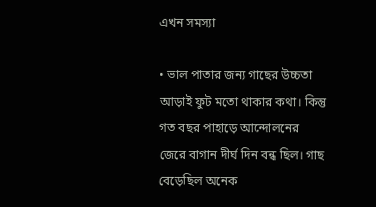এখন সমস্যা

• ভাল পাতার জন্য গাছের উচ্চতা আড়াই ফুট মতো থাকার কথা। কিন্তু গত বছর পাহাড়ে আন্দোলনের জেরে বাগান দীর্ঘ দিন বন্ধ ছিল। গাছ বেড়েছিল অনেক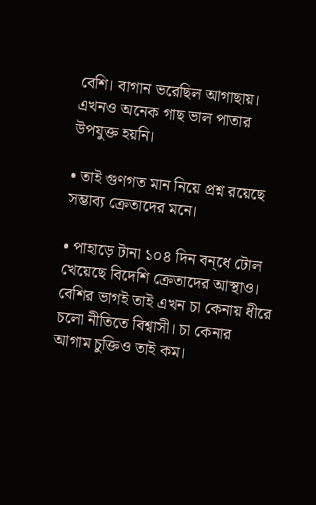বেশি। বাগান ভরেছিল আগাছায়। এখনও অনেক গাছ ভাল পাতার উপযুক্ত হয়নি।

• তাই গুণগত মান নিয়ে প্রশ্ন রয়েছে সম্ভাব্য ক্রেতাদের মনে।

• পাহাড়ে টানা ১০৪ দিন বন্‌ধে টোল খেয়েছে বিদেশি ক্রেতাদের আস্থাও। বেশির ভাগই তাই এখন চা কেনায় ধীরে চলো নীতিতে বিশ্বাসী। চা কেনার আগাম চুক্তিও তাই কম।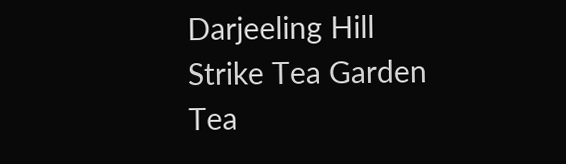Darjeeling Hill Strike Tea Garden Tea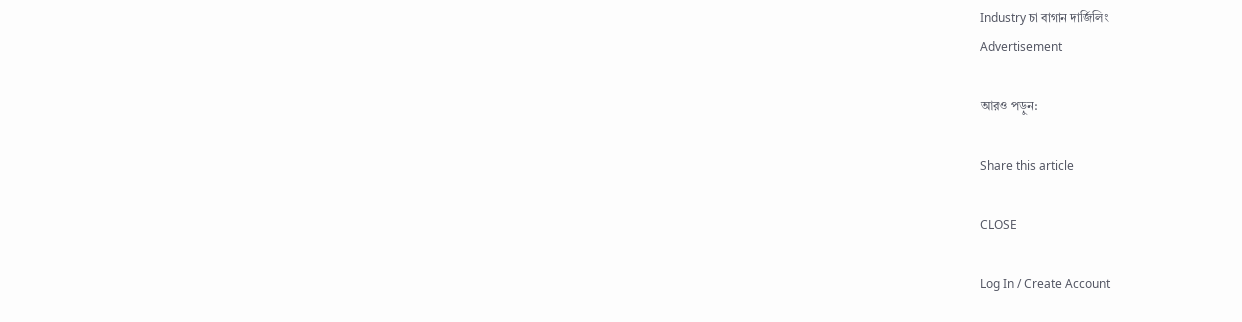Industry চা বাগান দার্জিলিং
Advertisement

আরও পড়ুন:

Share this article

CLOSE

Log In / Create Account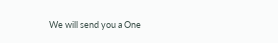We will send you a One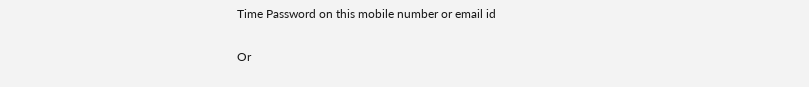Time Password on this mobile number or email id

Or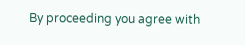By proceeding you agree with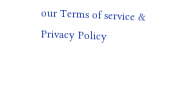our Terms of service & Privacy Policy